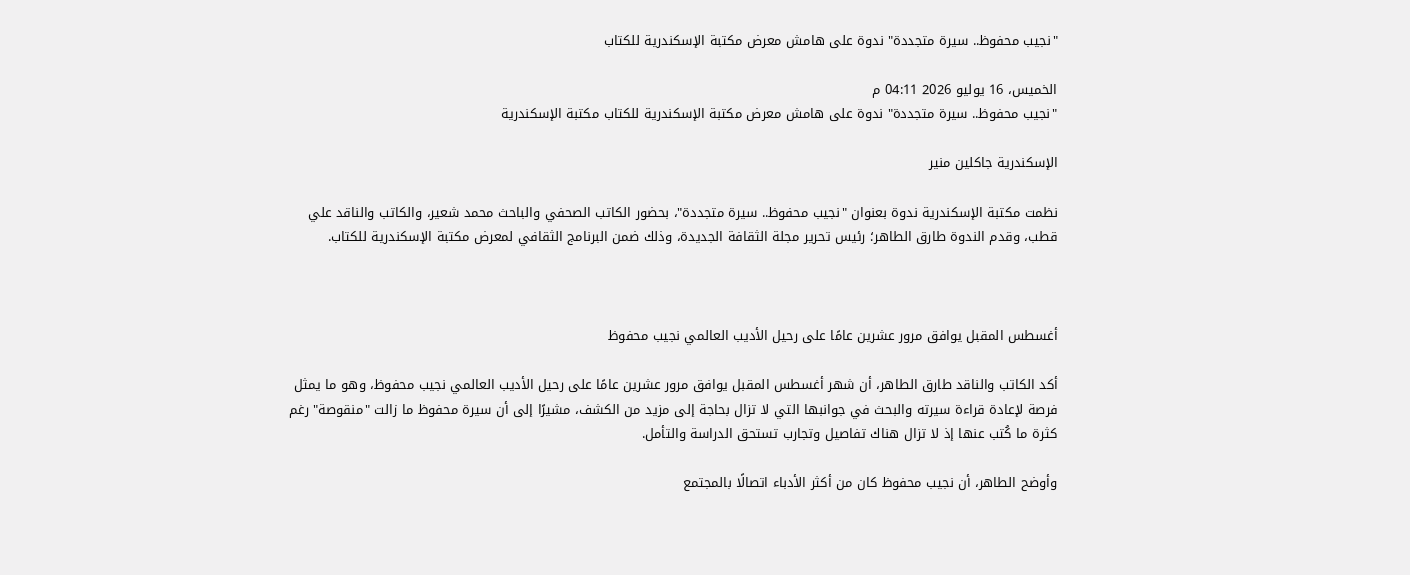"نجيب محفوظ.. سيرة متجددة" ندوة على هامش معرض مكتبة الإسكندرية للكتاب

الخميس، 16 يوليو 2026 04:11 م
"نجيب محفوظ.. سيرة متجددة" ندوة على هامش معرض مكتبة الإسكندرية للكتاب مكتبة الإسكندرية

الإسكندرية جاكلين منير

نظمت مكتبة الإسكندرية ندوة بعنوان "نجيب محفوظ.. سيرة متجددة"، بحضور الكاتب الصحفي والباحث محمد شعير، والكاتب والناقد علي قطب، وقدم الندوة طارق الطاهر؛ رئيس تحرير مجلة الثقافة الجديدة، وذلك ضمن البرنامج الثقافي لمعرض مكتبة الإسكندرية للكتاب.



أغسطس المقبل يوافق مرور عشرين عامًا على رحيل الأديب العالمي نجيب محفوظ

أكد الكاتب والناقد طارق الطاهر، أن شهر أغسطس المقبل يوافق مرور عشرين عامًا على رحيل الأديب العالمي نجيب محفوظ، وهو ما يمثل فرصة لإعادة قراءة سيرته والبحث في جوانبها التي لا تزال بحاجة إلى مزيد من الكشف، مشيرًا إلى أن سيرة محفوظ ما زالت "منقوصة" رغم كثرة ما كُتب عنها إذ لا تزال هناك تفاصيل وتجارب تستحق الدراسة والتأمل.

وأوضح الطاهر، أن نجيب محفوظ كان من أكثر الأدباء اتصالًا بالمجتمع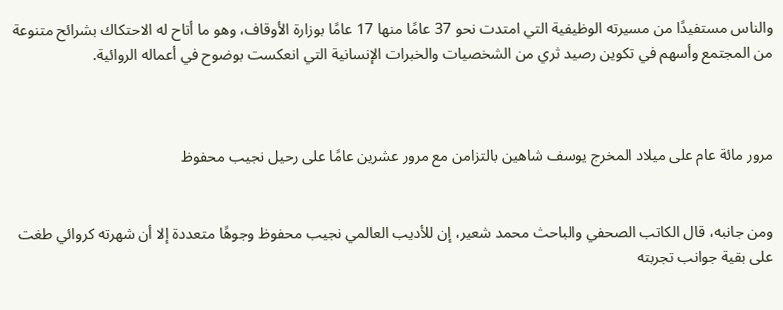والناس مستفيدًا من مسيرته الوظيفية التي امتدت نحو 37 عامًا منها 17 عامًا بوزارة الأوقاف، وهو ما أتاح له الاحتكاك بشرائح متنوعة من المجتمع وأسهم في تكوين رصيد ثري من الشخصيات والخبرات الإنسانية التي انعكست بوضوح في أعماله الروائية.



مرور مائة عام على ميلاد المخرج يوسف شاهين بالتزامن مع مرور عشرين عامًا على رحيل نجيب محفوظ


ومن جانبه، قال الكاتب الصحفي والباحث محمد شعير، إن للأديب العالمي نجيب محفوظ وجوهًا متعددة إلا أن شهرته كروائي طغت على بقية جوانب تجربته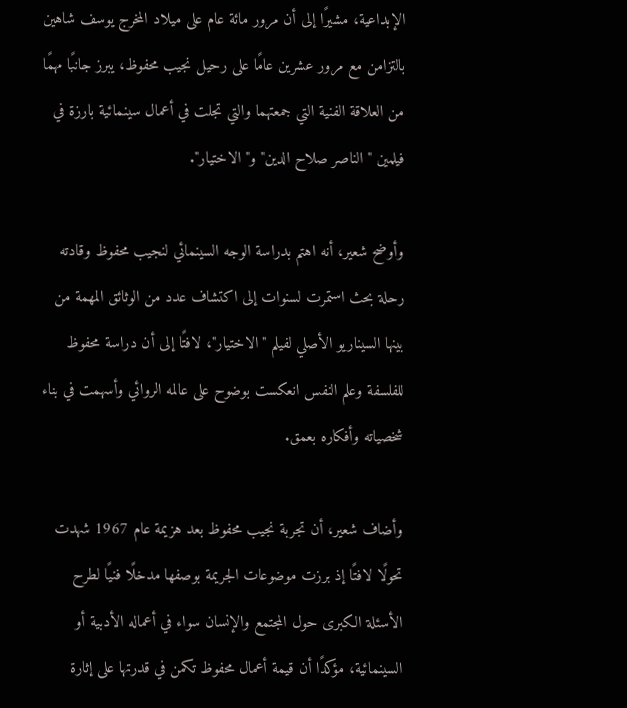الإبداعية، مشيرًا إلى أن مرور مائة عام على ميلاد المخرج يوسف شاهين بالتزامن مع مرور عشرين عامًا على رحيل نجيب محفوظ، يبرز جانبًا مهمًا من العلاقة الفنية التي جمعتهما والتي تجلت في أعمال سينمائية بارزة في فيلمين "الناصر صلاح الدين" و"الاختيار".

وأوضح شعير، أنه اهتم بدراسة الوجه السينمائي لنجيب محفوظ وقادته رحلة بحث استمرت لسنوات إلى اكتشاف عدد من الوثائق المهمة من بينها السيناريو الأصلي لفيلم "الاختيار"، لافتًا إلى أن دراسة محفوظ للفلسفة وعلم النفس انعكست بوضوح على عالمه الروائي وأسهمت في بناء شخصياته وأفكاره بعمق.

وأضاف شعير، أن تجربة نجيب محفوظ بعد هزيمة عام 1967 شهدت تحولًا لافتًا إذ برزت موضوعات الجريمة بوصفها مدخلًا فنيًا لطرح الأسئلة الكبرى حول المجتمع والإنسان سواء في أعماله الأدبية أو السينمائية، مؤكدًا أن قيمة أعمال محفوظ تكمن في قدرتها على إثارة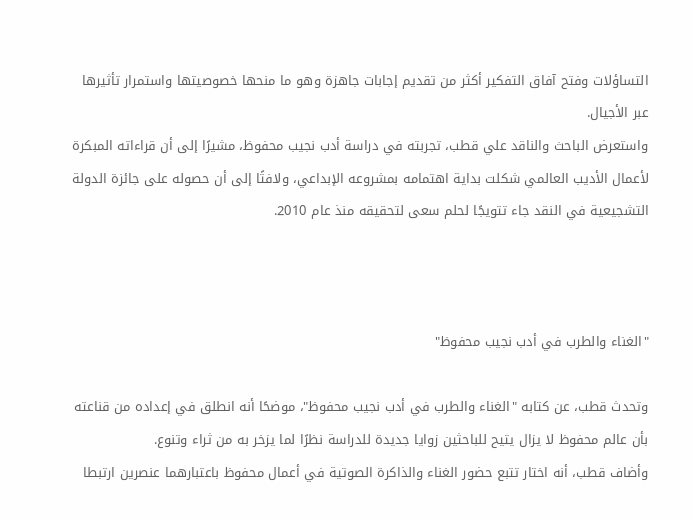التساؤلات وفتح آفاق التفكير أكثر من تقديم إجابات جاهزة وهو ما منحها خصوصيتها واستمرار تأثيرها عبر الأجيال.
واستعرض الباحث والناقد علي قطب، تجربته في دراسة أدب نجيب محفوظ، مشيرًا إلى أن قراءاته المبكرة لأعمال الأديب العالمي شكلت بداية اهتمامه بمشروعه الإبداعي، ولافتًا إلى أن حصوله على جائزة الدولة التشجيعية في النقد جاء تتويجًا لحلم سعى لتحقيقه منذ عام 2010.



"الغناء والطرب في أدب نجيب محفوظ"

وتحدث قطب، عن كتابه "الغناء والطرب في أدب نجيب محفوظ"، موضحًا أنه انطلق في إعداده من قناعته بأن عالم محفوظ لا يزال يتيح للباحثين زوايا جديدة للدراسة نظرًا لما يزخر به من ثراء وتنوع.
وأضاف قطب، أنه اختار تتبع حضور الغناء والذاكرة الصوتية في أعمال محفوظ باعتبارهما عنصرين ارتبطا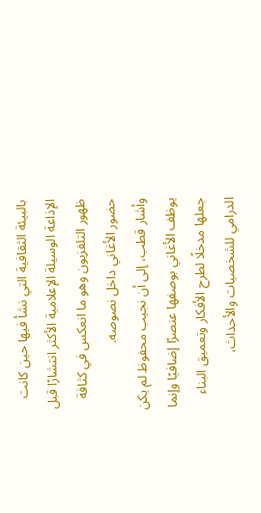بالبيئة الثقافية التي نشأ فيها حين كانت الإذاعة الوسيلة الإعلامية الأكثر انتشارًا قبل ظهور التلفزيون وهو ما انعكس في كثافة حضور الأغاني داخل نصوصه.
وأشار قطب، إلى أن نجيب محفوظ لم يكن يوظف الأغاني بوصفها عنصرًا إضافيًا وإنما جعلها مدخلًا لطرح الأفكار وتعميق البناء الدرامي للشخصيات والأحداث،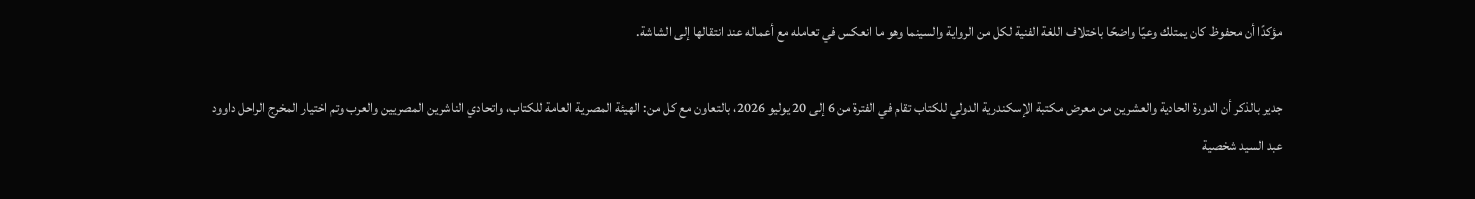مؤكدًا أن محفوظ كان يمتلك وعيًا واضحًا باختلاف اللغة الفنية لكل من الرواية والسينما وهو ما انعكس في تعامله مع أعماله عند انتقالها إلى الشاشة.

جدير بالذكر أن الدورة الحادية والعشرين من معرض مكتبة الإسكندرية الدولي للكتاب تقام في الفترة من 6 إلى 20 يوليو 2026، بالتعاون مع كل من: الهيئة المصرية العامة للكتاب، واتحادي الناشرين المصريين والعرب وتم اختيار المخرج الراحل داوود عبد السيد شخصية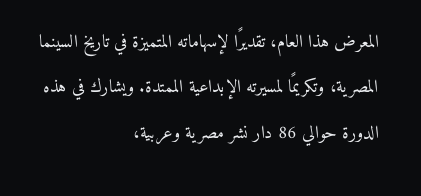المعرض هذا العام، تقديرًا لإسهاماته المتميزة في تاريخ السينما المصرية، وتكريمًا لمسيرته الإبداعية الممتدة. ويشارك في هذه الدورة حوالي 86 دار نشر مصرية وعربية،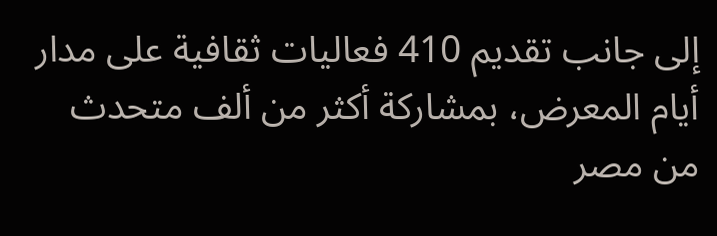إلى جانب تقديم 410 فعاليات ثقافية على مدار أيام المعرض، بمشاركة أكثر من ألف متحدث من مصر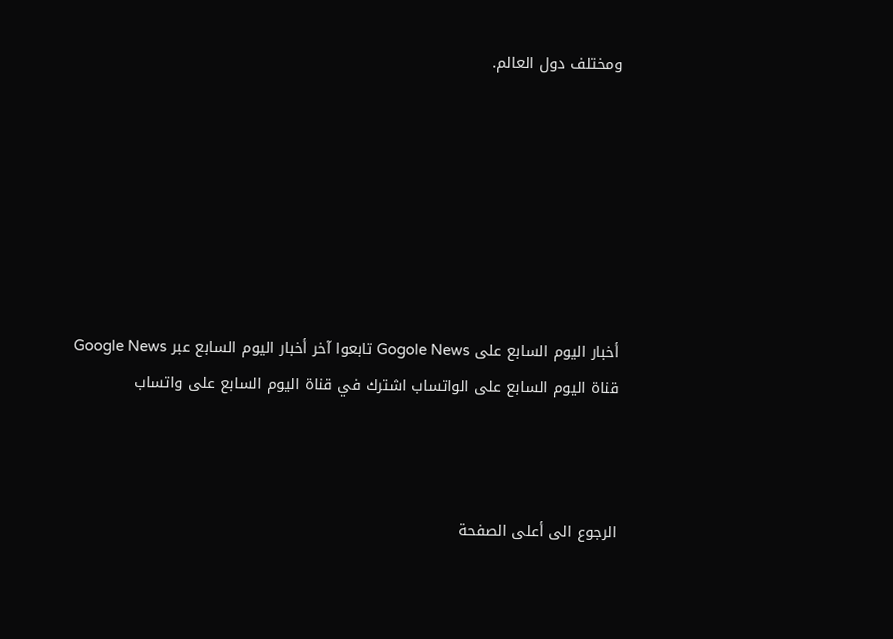ومختلف دول العالم.







أخبار اليوم السابع على Gogole News تابعوا آخر أخبار اليوم السابع عبر Google News
قناة اليوم السابع على الواتساب اشترك في قناة اليوم السابع على واتساب



الرجوع الى أعلى الصفحة